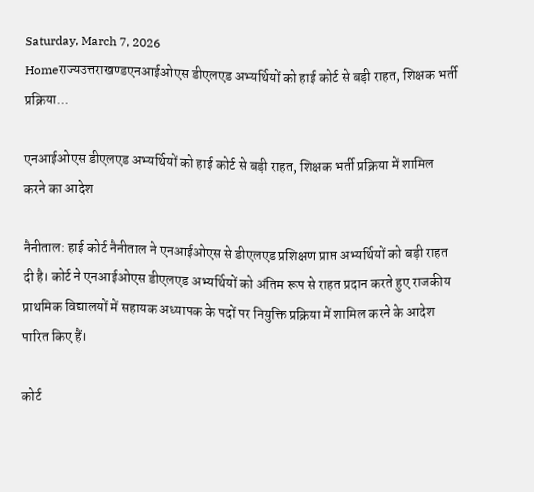Saturday, March 7, 2026
Homeराज्यउत्तराखण्डएनआईओएस डीएलएड अभ्यर्थियों को हाई कोर्ट से बड़ी राहत, शिक्षक भर्ती प्रक्रिया...

एनआईओएस डीएलएड अभ्यर्थियों को हाई कोर्ट से बड़ी राहत, शिक्षक भर्ती प्रक्रिया में शामिल करने का आदेश

नैनीताल: हाई कोर्ट नैनीताल ने एनआईओएस से डीएलएड प्रशिक्षण प्राप्त अभ्यर्थियों को बड़ी राहत दी है। कोर्ट ने एनआईओएस डीएलएड अभ्यर्थियों को अंतिम रूप से राहत प्रदान करते हुए राजकीय प्राथमिक विद्यालयों में सहायक अध्यापक के पदों पर नियुक्ति प्रक्रिया में शामिल करने के आदेश पारित किए हैं।

कोर्ट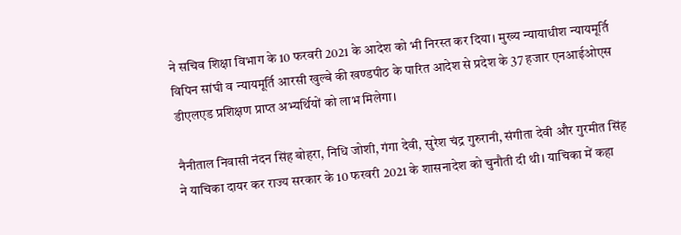ने सचिव शिक्षा विभाग के 10 फरवरी 2021 के आदेश को भी निरस्त कर दिया। मुख्य न्यायाधीश न्यायमूर्ति विपिन सांघी व न्यायमूर्ति आरसी खुल्बे की खण्डपीठ के पारित आदेश से प्रदेश के 37 हजार एनआईओएस डीएलएड प्रशिक्षण प्राप्त अभ्यर्थियों को लाभ मिलेगा।

नैनीताल निवासी नंदन सिंह बोहरा, निधि जोशी, गंगा देवी, सुरेश चंद्र गुरुरानी, संगीता देवी और गुरमीत सिंह ने याचिका दायर कर राज्य सरकार के 10 फरवरी 2021 के शासनादेश को चुनौती दी थी। याचिका में कहा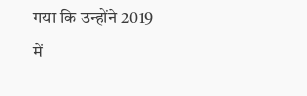गया कि उन्होंने 2019 में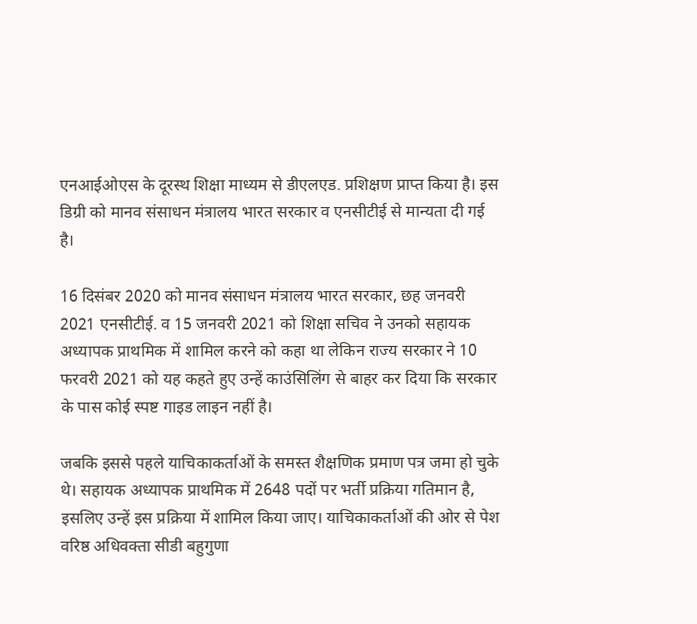एनआईओएस के दूरस्थ शिक्षा माध्यम से डीएलएड. प्रशिक्षण प्राप्त किया है। इस डिग्री को मानव संसाधन मंत्रालय भारत सरकार व एनसीटीई से मान्यता दी गई है।

16 दिसंबर 2020 को मानव संसाधन मंत्रालय भारत सरकार, छह जनवरी 2021 एनसीटीई. व 15 जनवरी 2021 को शिक्षा सचिव ने उनको सहायक अध्यापक प्राथमिक में शामिल करने को कहा था लेकिन राज्य सरकार ने 10 फरवरी 2021 को यह कहते हुए उन्हें काउंसिलिंग से बाहर कर दिया कि सरकार के पास कोई स्पष्ट गाइड लाइन नहीं है।

जबकि इससे पहले याचिकाकर्ताओं के समस्त शैक्षणिक प्रमाण पत्र जमा हो चुके थे। सहायक अध्यापक प्राथमिक में 2648 पदों पर भर्ती प्रक्रिया गतिमान है, इसलिए उन्हें इस प्रक्रिया में शामिल किया जाए। याचिकाकर्ताओं की ओर से पेश वरिष्ठ अधिवक्ता सीडी बहुगुणा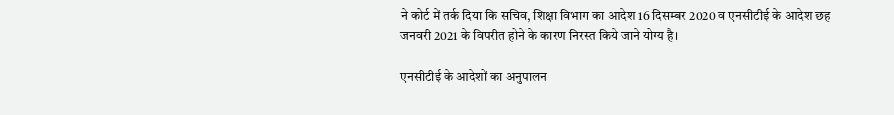ने कोर्ट में तर्क दिया कि सचिव, शिक्षा विभाग का आदेश 16 दिसम्बर 2020 व एनसीटीई के आदेश छह जनवरी 2021 के विपरीत होने के कारण निरस्त किये जाने योग्य है।

एनसीटीई के आदेशों का अनुपालन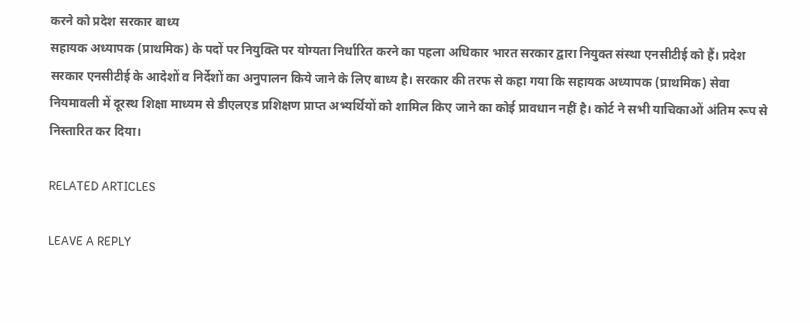करने को प्रदेश सरकार बाध्य
सहायक अध्यापक (प्राथमिक) के पदों पर नियुक्ति पर योग्यता निर्धारित करने का पहला अधिकार भारत सरकार द्वारा नियुक्त संस्था एनसीटीई को हैं। प्रदेश सरकार एनसीटीई के आदेशों व निर्देशों का अनुपालन किये जाने के लिए बाध्य है। सरकार की तरफ से कहा गया कि सहायक अध्यापक (प्राथमिक) सेवा नियमावली में दूरस्थ शिक्षा माध्यम से डीएलएड प्रशिक्षण प्राप्त अभ्यर्थियों को शामिल किए जाने का कोई प्रावधान नहीं है। कोर्ट ने सभी याचिकाओं अंतिम रूप से निस्तारित कर दिया।

RELATED ARTICLES

LEAVE A REPLY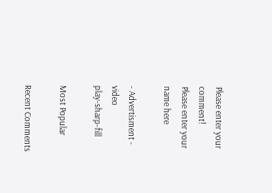Please enter your comment!
Please enter your name here

- Advertisment -
video
play-sharp-fill

Most Popular

Recent Comments